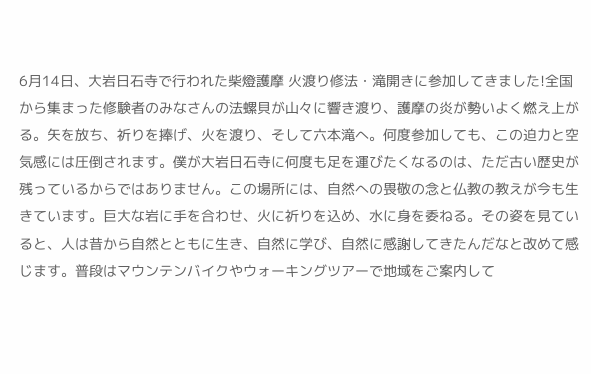6月14日、大岩日石寺で行われた柴燈護摩 火渡り修法・滝開きに参加してきました!全国から集まった修験者のみなさんの法螺貝が山々に響き渡り、護摩の炎が勢いよく燃え上がる。矢を放ち、祈りを捧げ、火を渡り、そして六本滝へ。何度参加しても、この迫力と空気感には圧倒されます。僕が大岩日石寺に何度も足を運びたくなるのは、ただ古い歴史が残っているからではありません。この場所には、自然への畏敬の念と仏教の教えが今も生きています。巨大な岩に手を合わせ、火に祈りを込め、水に身を委ねる。その姿を見ていると、人は昔から自然とともに生き、自然に学び、自然に感謝してきたんだなと改めて感じます。普段はマウンテンバイクやウォーキングツアーで地域をご案内して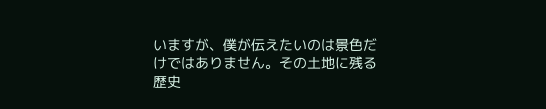いますが、僕が伝えたいのは景色だけではありません。その土地に残る歴史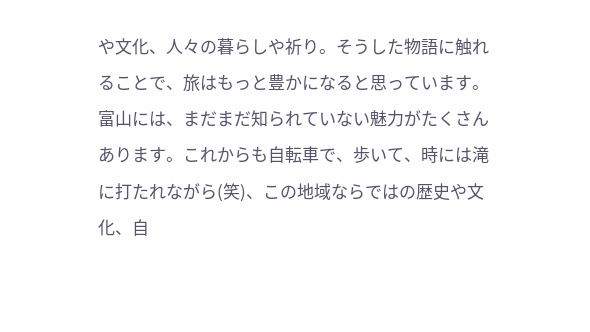や文化、人々の暮らしや祈り。そうした物語に触れることで、旅はもっと豊かになると思っています。富山には、まだまだ知られていない魅力がたくさんあります。これからも自転車で、歩いて、時には滝に打たれながら(笑)、この地域ならではの歴史や文化、自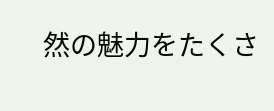然の魅力をたくさ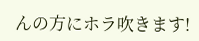んの方にホラ吹きます!